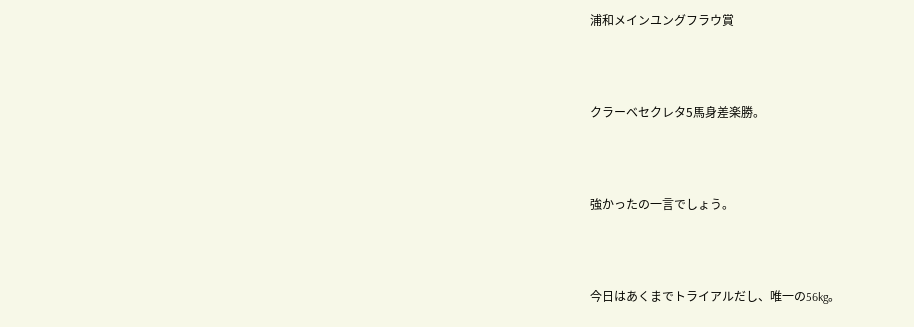浦和メインユングフラウ賞



クラーベセクレタ5馬身差楽勝。



強かったの一言でしょう。



今日はあくまでトライアルだし、唯一の56kg。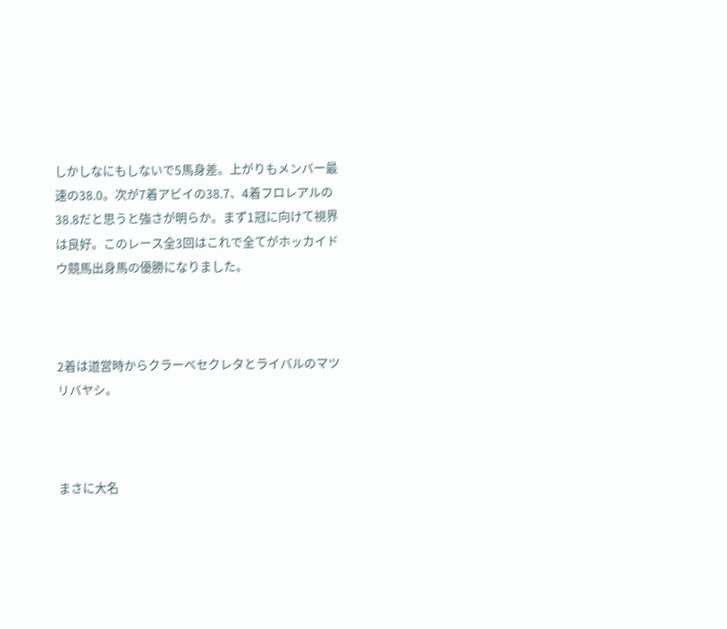しかしなにもしないで5馬身差。上がりもメンバー最速の38.0。次が7着アビイの38.7、4着フロレアルの38.8だと思うと強さが明らか。まず1冠に向けて視界は良好。このレース全3回はこれで全てがホッカイドウ競馬出身馬の優勝になりました。



2着は道営時からクラーベセクレタとライバルのマツリバヤシ。



まさに大名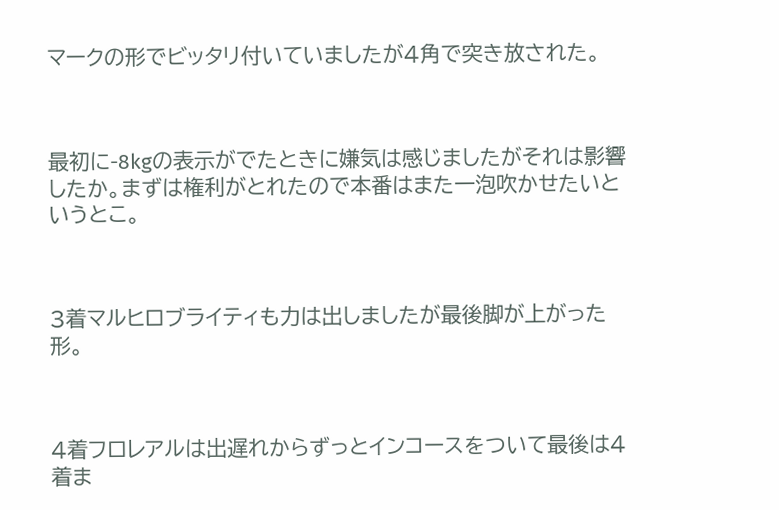マークの形でビッタリ付いていましたが4角で突き放された。



最初に-8kgの表示がでたときに嫌気は感じましたがそれは影響したか。まずは権利がとれたので本番はまた一泡吹かせたいというとこ。



3着マルヒロブライティも力は出しましたが最後脚が上がった形。



4着フロレアルは出遅れからずっとインコースをついて最後は4着ま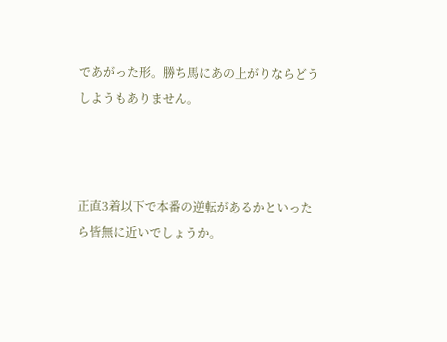であがった形。勝ち馬にあの上がりならどうしようもありません。



正直3着以下で本番の逆転があるかといったら皆無に近いでしょうか。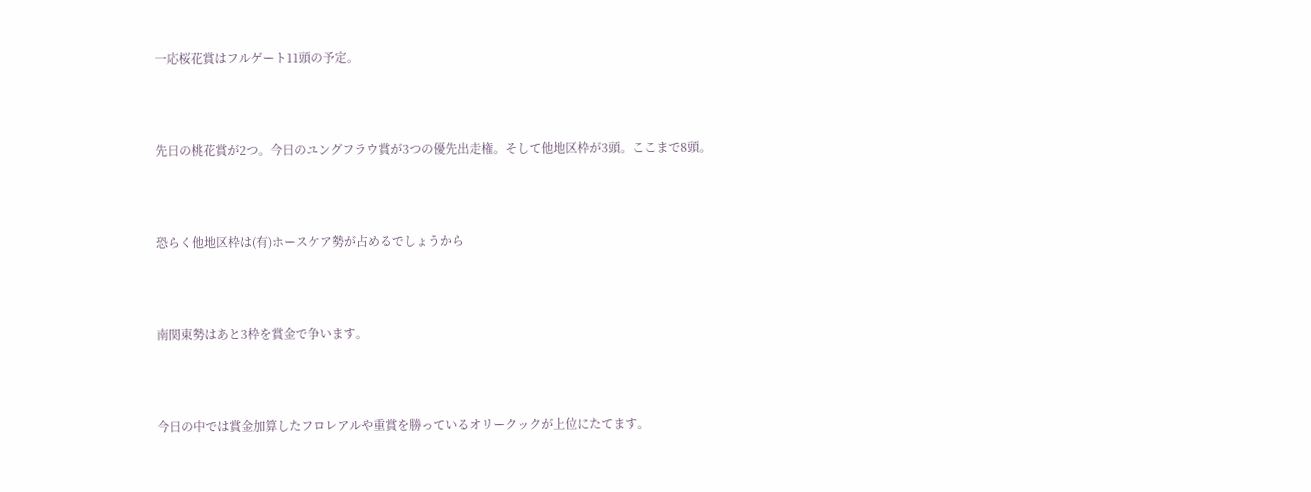一応桜花賞はフルゲート11頭の予定。



先日の桃花賞が2つ。今日のユングフラウ賞が3つの優先出走権。そして他地区枠が3頭。ここまで8頭。



恐らく他地区枠は(有)ホースケア勢が占めるでしょうから



南関東勢はあと3枠を賞金で争います。



今日の中では賞金加算したフロレアルや重賞を勝っているオリークックが上位にたてます。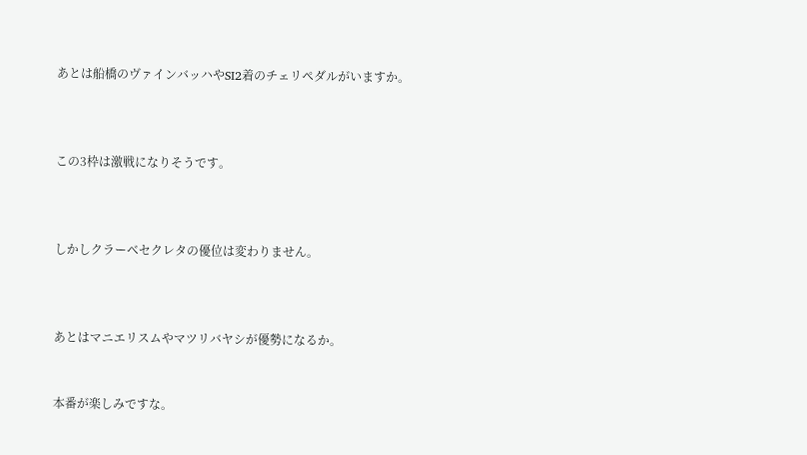あとは船橋のヴァインバッハやSⅠ2着のチェリペダルがいますか。



この3枠は激戦になりそうです。



しかしクラーベセクレタの優位は変わりません。



あとはマニエリスムやマツリバヤシが優勢になるか。


本番が楽しみですな。